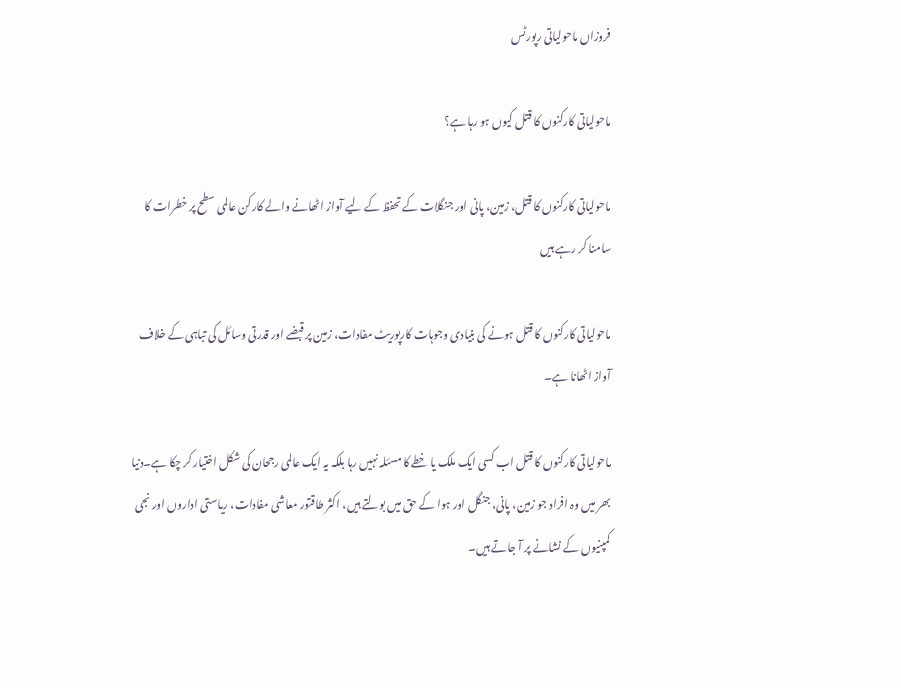فروزاں ماحولیاتی رپورٹس

ماحولیاتی کارکنوں کا قتل کیوں ہو رہا ہے؟

ماحولیاتی کارکنوں کا قتل، زمین، پانی اور جنگلات کے تحفظ کے لیے آواز اٹھانے والے کارکن عالمی سطح پر خطرات کا سامنا کر رہے ہیں

ماحولیاتی کارکنوں کا قتل ہونے کی بنیادی وجوہات کارپوریٹ مفادات، زمین پر قبضے اور قدرتی وسائل کی تباہی کے خلاف آواز اٹھانا ہے۔

ماحولیاتی کارکنوں کا قتل اب کسی ایک ملک یا خطے کا مسئلہ نہیں رہا بلکہ یہ ایک عالمی رجحان کی شکل اختیار کر چکا ہے۔دنیا بھر میں وہ افراد جو زمین، پانی، جنگل اور ہوا کے حق میں بولتے ہیں، اکثر طاقتور معاشی مفادات، ریاستی اداروں اور نجی کمپنیوں کے نشانے پر آ جاتے ہیں۔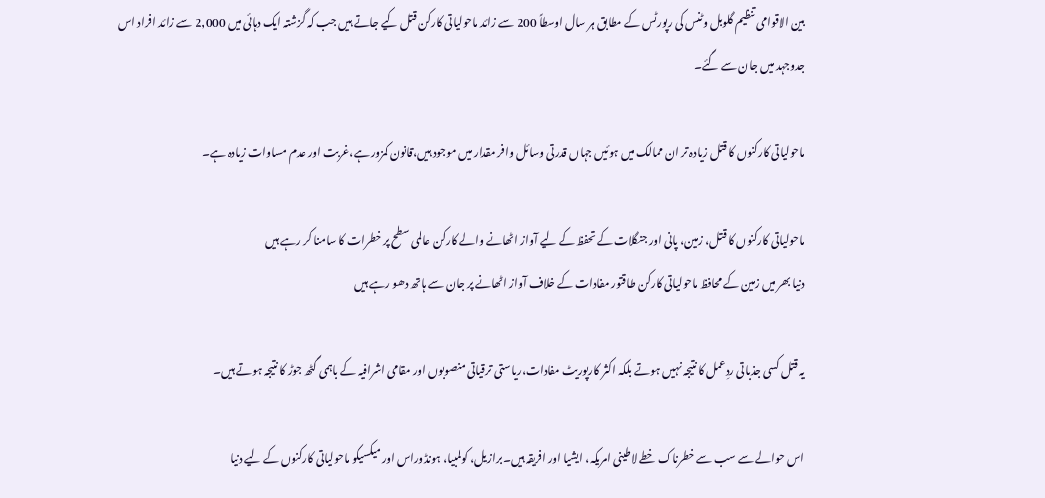بین الاقوامی تنظیم گلوبل وٹنس کی رپورٹس کے مطابق ہر سال اوسطاً 200 سے زائد ماحولیاتی کارکن قتل کیے جاتے ہیں جب کہ گزشتہ ایک دہائی میں 2,000 سے زائد افراد اس جدوجہد میں جان سے گئے۔

ماحولیاتی کارکنوں کا قتل زیادہ تر ان ممالک میں ہوئیں جہاں قدرتی وسائل وافر مقدار میں موجود ہیں،قانون کمزور ہے،غربت اور عدم مساوات زیادہ ہے۔

ماحولیاتی کارکنوں کا قتل، زمین، پانی اور جنگلات کے تحفظ کے لیے آواز اٹھانے والے کارکن عالمی سطح پر خطرات کا سامنا کر رہے ہیں
دنیا بھر میں زمین کے محافظ ماحولیاتی کارکن طاقتور مفادات کے خلاف آواز اٹھانے پر جان سے ہاتھ دھو رہے ہیں

یہ قتل کسی جذباتی ردِعمل کا نتیجہ نہیں ہوتے بلکہ اکثر کارپوریٹ مفادات،ریاستی ترقیاتی منصوبوں اور مقامی اشرافیہ کے باہمی گٹھ جوڑ کا نتیجہ ہوتے ہیں۔

اس حوالے سے سب سے خطرناک خطے لاطینی امریکہ، ایشیا اور افریقہ ہیں۔برازیل، کولمبیا، ہونڈوراس اور میکسیکو ماحولیاتی کارکنوں کے لیے دنیا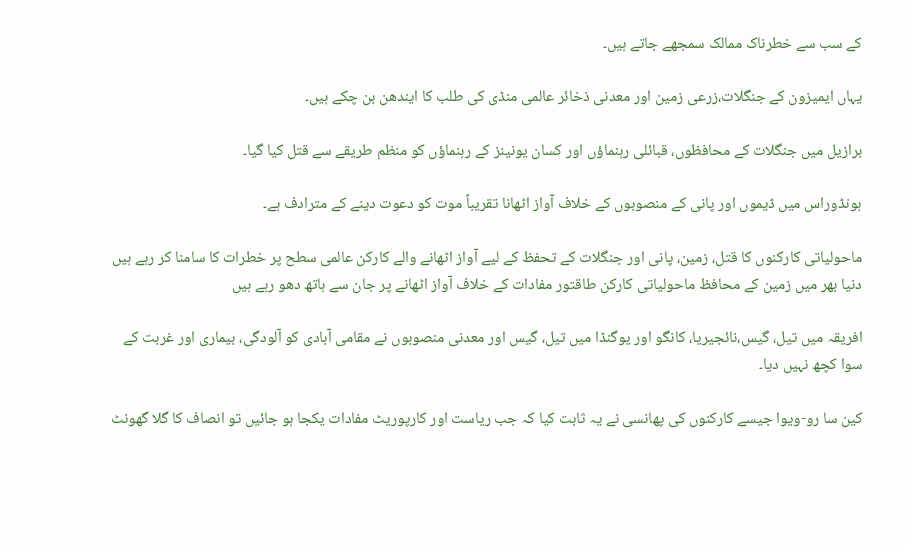کے سب سے خطرناک ممالک سمجھے جاتے ہیں۔

یہاں ایمیزون کے جنگلات،زرعی زمین اور معدنی ذخائر عالمی منڈی کی طلب کا ایندھن بن چکے ہیں۔

برازیل میں جنگلات کے محافظوں، قبائلی رہنماؤں اور کسان یونینز کے رہنماؤں کو منظم طریقے سے قتل کیا گیا۔

ہونڈوراس میں ڈیموں اور پانی کے منصوبوں کے خلاف آواز اٹھانا تقریباً موت کو دعوت دینے کے مترادف ہے۔

ماحولیاتی کارکنوں کا قتل، زمین، پانی اور جنگلات کے تحفظ کے لیے آواز اٹھانے والے کارکن عالمی سطح پر خطرات کا سامنا کر رہے ہیں
دنیا بھر میں زمین کے محافظ ماحولیاتی کارکن طاقتور مفادات کے خلاف آواز اٹھانے پر جان سے ہاتھ دھو رہے ہیں

افریقہ میں تیل، گیس،نائجیریا، کانگو اور یوگنڈا میں تیل، گیس اور معدنی منصوبوں نے مقامی آبادی کو آلودگی، بیماری اور غربت کے سوا کچھ نہیں دیا۔

کین سا رو-ویوا جیسے کارکنوں کی پھانسی نے یہ ثابت کیا کہ جب ریاست اور کارپوریٹ مفادات یکجا ہو جائیں تو انصاف کا گلا گھونٹ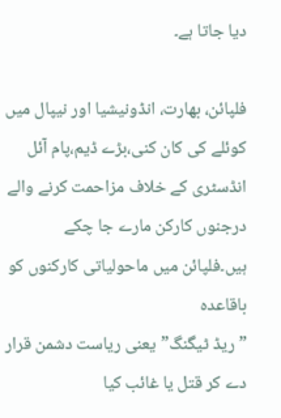دیا جاتا ہے۔

فلپائن، بھارت، انڈونیشیا اور نیپال میں کوئلے کی کان کنی،بڑے ڈیم،پام آئل انڈسٹری کے خلاف مزاحمت کرنے والے درجنوں کارکن مارے جا چکے ہیں۔فلپائن میں ماحولیاتی کارکنوں کو باقاعدہ
”ریڈ ٹیگنگ”یعنی ریاست دشمن قرار دے کر قتل یا غائب کیا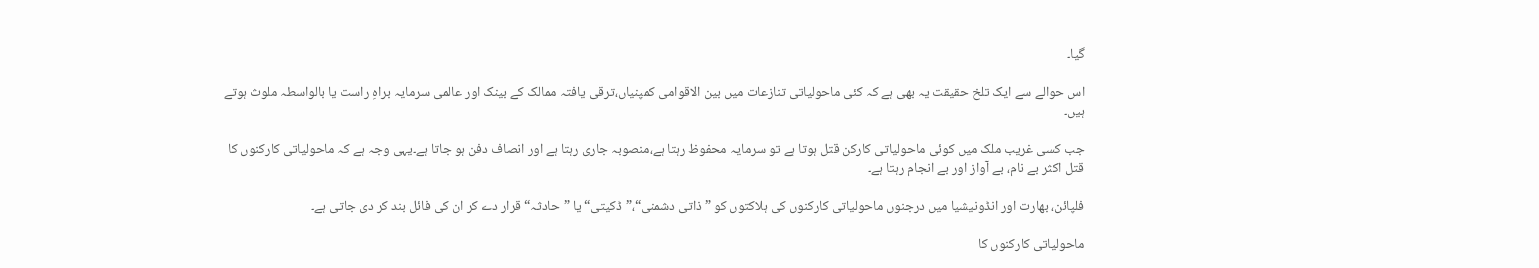گیا۔

اس حوالے سے ایک تلخ حقیقت یہ بھی ہے کہ کئی ماحولیاتی تنازعات میں بین الاقوامی کمپنیاں،ترقی یافتہ ممالک کے بینک اور عالمی سرمایہ براہِ راست یا بالواسطہ ملوث ہوتے ہیں۔

جب کسی غریب ملک میں کوئی ماحولیاتی کارکن قتل ہوتا ہے تو سرمایہ محفوظ رہتا ہے،منصوبہ جاری رہتا ہے اور انصاف دفن ہو جاتا ہے۔یہی وجہ ہے کہ ماحولیاتی کارکنوں کا قتل اکثر بے نام، بے آواز اور بے انجام رہتا ہے۔

فلپائن، بھارت اور انڈونیشیا میں درجنوں ماحولیاتی کارکنوں کی ہلاکتوں کو ”ذاتی دشمنی“،”ڈکیتی“ یا ”حادثہ“ قرار دے کر ان کی فائل بند کر دی جاتی ہے۔

ماحولیاتی کارکنوں کا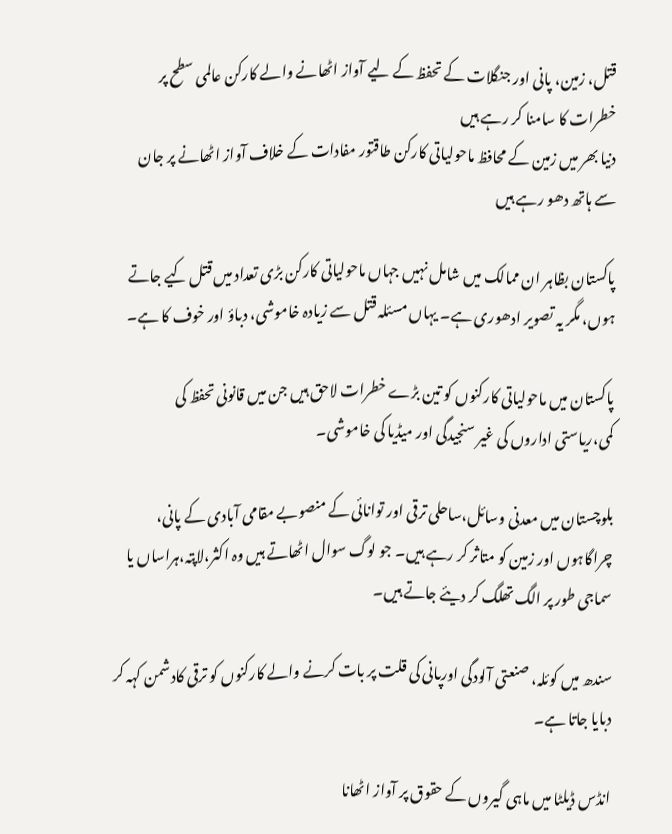قتل، زمین، پانی اور جنگلات کے تحفظ کے لیے آواز اٹھانے والے کارکن عالمی سطح پر خطرات کا سامنا کر رہے ہیں
دنیا بھر میں زمین کے محافظ ماحولیاتی کارکن طاقتور مفادات کے خلاف آواز اٹھانے پر جان سے ہاتھ دھو رہے ہیں

پاکستان بظاہر ان ممالک میں شامل نہیں جہاں ماحولیاتی کارکن بڑی تعداد میں قتل کیے جاتے ہوں، مگر یہ تصویر ادھوری ہے۔ یہاں مسئلہ قتل سے زیادہ خاموشی، دباؤ اور خوف کا ہے۔

پاکستان میں ماحولیاتی کارکنوں کو تین بڑے خطرات لاحق ہیں جن میں قانونی تحفظ کی کمی،ریاستی اداروں کی غیر سنجیدگی اور میڈیا کی خاموشی۔

بلوچستان میں معدنی وسائل،ساحلی ترقی اور توانائی کے منصوبے مقامی آبادی کے پانی، چراگاہوں اور زمین کو متاثر کر رہے ہیں۔ جو لوگ سوال اٹھاتے ہیں وہ اکثر،لاپتہ،ہراساں یا سماجی طور پر الگ تھلگ کر دیئے جاتے ہیں۔

سندھ میں کوئلہ، صنعتی آلودگی اورپانی کی قلت پر بات کرنے والے کارکنوں کو ترقی کادشمن کہہ کر دبایا جاتا ہے۔

انڈس ڈیلٹا میں ماہی گیروں کے حقوق پر آواز اٹھانا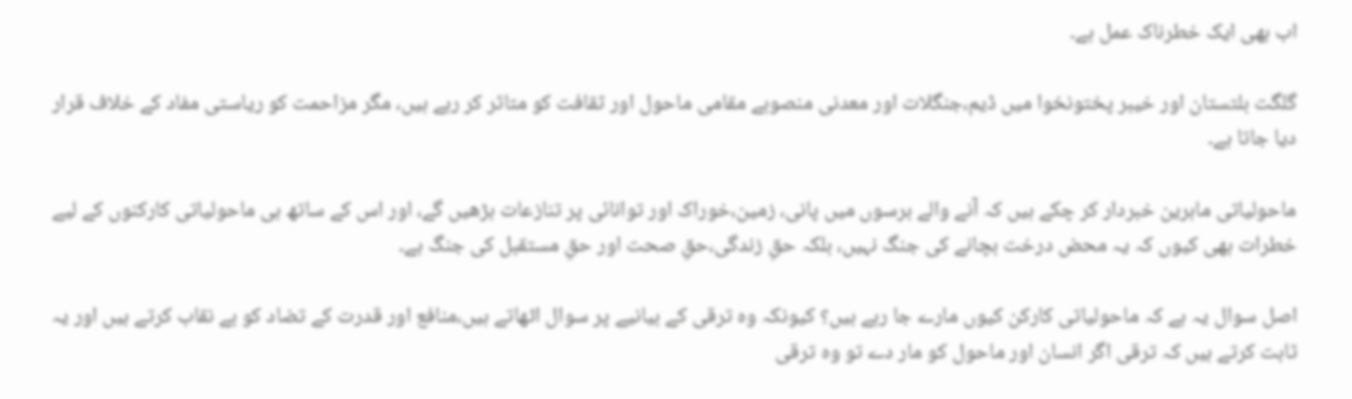اب بھی ایک خطرناک عمل ہے۔

گلگت بلتستان اور خیبر پختونخوا میں ڈیم،جنگلات اور معدنی منصوبے مقامی ماحول اور ثقافت کو متاثر کر رہے ہیں، مگر مزاحمت کو ریاستی مفاد کے خلاف قرار دیا جاتا ہے۔

ماحولیاتی ماہرین خبردار کر چکے ہیں کہ آنے والے برسوں میں پانی، زمین،خوراک اور توانائی پر تنازعات بڑھیں گے، اور اس کے ساتھ ہی ماحولیاتی کارکنوں کے لیے خطرات بھی کیوں کہ یہ محض درخت بچانے کی جنگ نہیں، بلکہ حقِ زندگی،حقِ صحت اور حقِ مستقبل کی جنگ ہے۔

اصل سوال یہ ہے کہ ماحولیاتی کارکن کیوں مارے جا رہے ہیں؟ کیونکہ وہ ترقی کے بیانیے پر سوال اٹھاتے ہیں،منافع اور قدرت کے تضاد کو بے نقاب کرتے ہیں اور یہ ثابت کرتے ہیں کہ ترقی اگر انسان اور ماحول کو مار دے تو وہ ترقی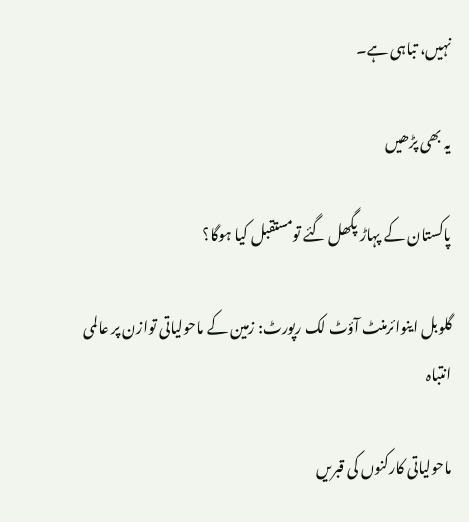نہیں، تباہی ہے۔

یہ بھی پڑھیں

پاکستان کے پہاڑ پگھل گئے تومستقبل کیا ہوگا؟

گلوبل اینوائرمنٹ آؤٹ لک رپورٹ: زمین کے ماحولیاتی توازن پر عالمی انتباہ

ماحولیاتی کارکنوں کی قبریں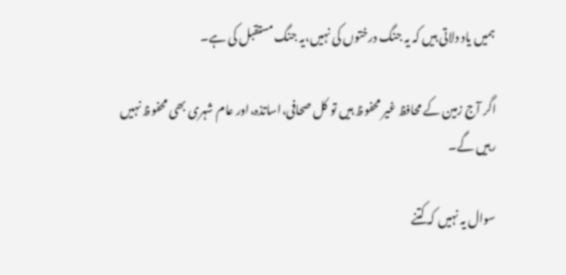ہمیں یاد دلاتی ہیں کہ یہ جنگ درختوں کی نہیں،یہ جنگ مستقبل کی ہے۔

اگر آج زمین کے محافظ غیر محفوظ ہیں تو کل صحافی،اساتذہ،اور عام شہری بھی محفوظ نہیں رہیں گے۔

سوال یہ نہیں کہ کتنے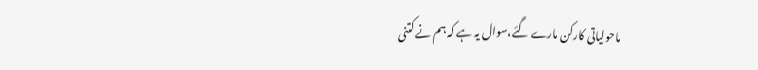ماحولیاتی کارکن مارے گئے،سوال یہ ہے کہ ہم نے کتنی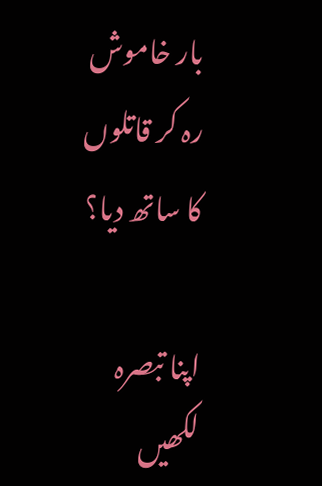بار خاموش رہ کر قاتلوں کا ساتھ دیا؟

اپنا تبصرہ لکھیں